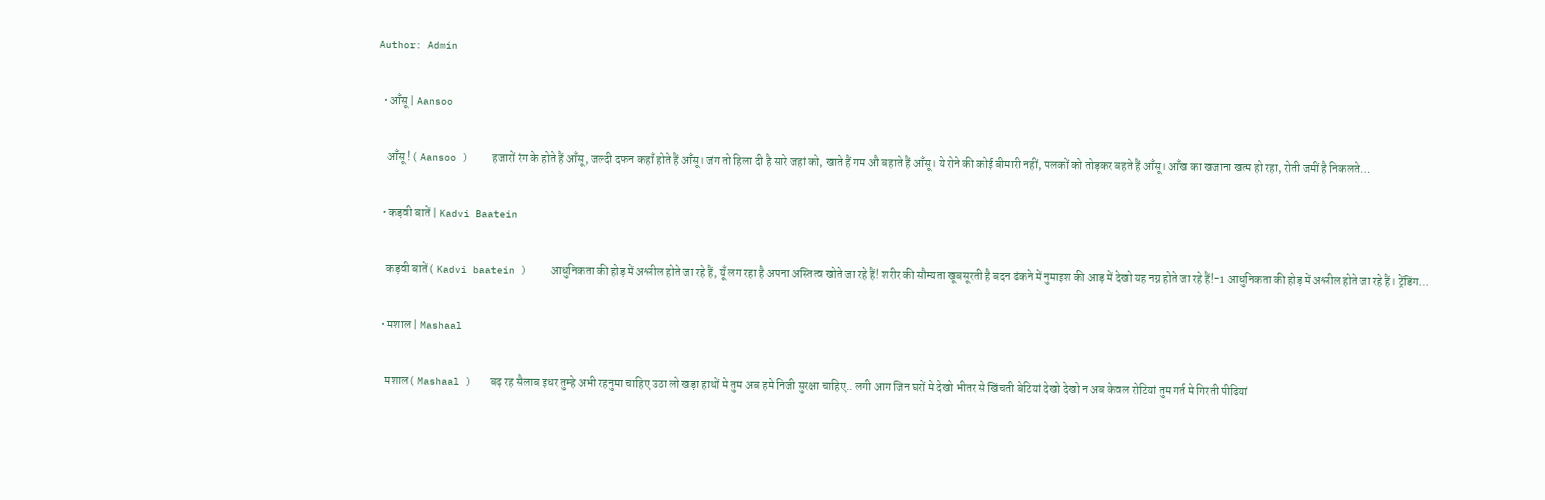Author: Admin

  • आँसू | Aansoo

    आँसू ! ( Aansoo )    हजारों रंग के होते हैं आँसू, जल्दी दफन कहाँ होते हैं आँसू। जंग तो हिला दी है सारे जहां को, खाते हैं गम औ बहाते हैं आँसू। ये रोने की कोई बीमारी नहीं, पलकों को तोड़कर बहते हैं आँसू। आँख का खजाना खत्म हो रहा, रोती जमीं है निकलते…

  • कड़वी बातें | Kadvi Baatein

    कड़वी बातें ( Kadvi baatein )    आधुनिकता की होड़ में अश्लील होते जा रहे हैं, यूँ लग रहा है अपना अस्तित्व खोते जा रहे हैं! शरीर की सौम्यता खूबसूरती है बदन ढंकने में नुमाइश की आड़ में देखो यह नग्न होते जा रहे हैं!-1 आधुनिकता की होड़ में अश्लील होते जा रहे हैं। ट्रेंडिंग…

  • मशाल | Mashaal

    मशाल ( Mashaal )   बढ़ रह सैलाब इधर तुम्हे अभी रहनुमा चाहिए उठा लो खड़ा हाथों मे तुम अब हमे निजी सुरक्षा चाहिए.. लगी आग जिन घरों मे देखो भीतर से खिंचती बेटियां देखो देखो न अब केवल रोटियां तुम गर्त मे गिरती पीढियां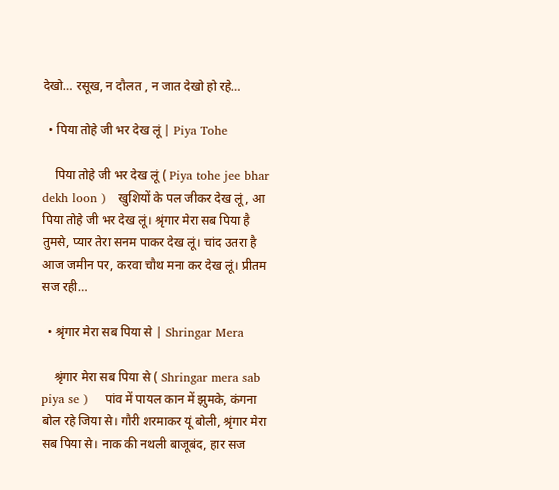देखो… रसूख, न दौलत , न जात देखो हो रहे…

  • पिया तोहे जी भर देख लूं | Piya Tohe

    पिया तोहे जी भर देख लूं ( Piya tohe jee bhar dekh loon )   खुशियों के पल जीकर देख लूं, आ पिया तोहे जी भर देख लूं। श्रृंगार मेरा सब पिया है तुमसे, प्यार तेरा सनम पाकर देख लूं। चांद उतरा है आज जमीन पर, करवा चौथ मना कर देख लूं। प्रीतम सज रही…

  • श्रृंगार मेरा सब पिया से | Shringar Mera

    श्रृंगार मेरा सब पिया से ( Shringar mera sab piya se )    पांव में पायल कान में झुमके, कंगना बोल रहे जिया से। गौरी शरमाकर यूं बोली, श्रृंगार मेरा सब पिया से। नाक की नथली बाजूबंद, हार सज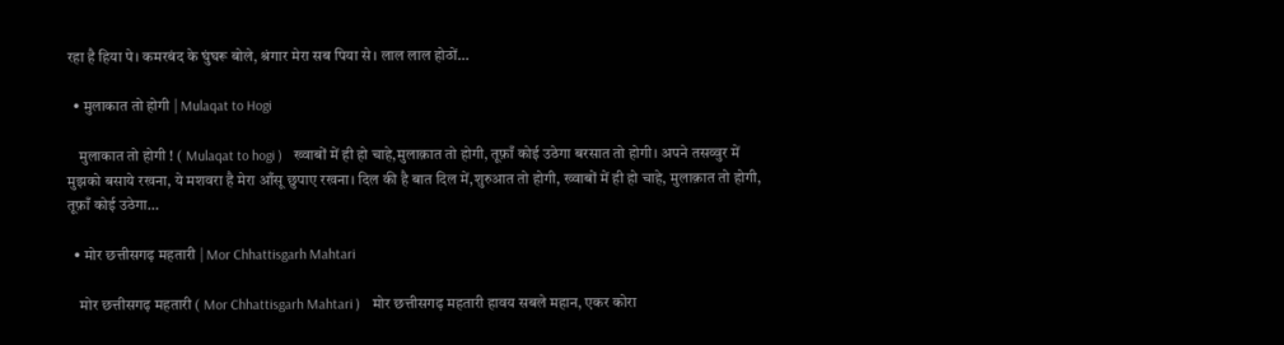रहा है हिया पे। कमरबंद के घुंघरू बोले, श्रंगार मेरा सब पिया से। लाल लाल होठों…

  • मुलाकात तो होगी | Mulaqat to Hogi

    मुलाकात तो होगी ! ( Mulaqat to hogi )    ख्वाबों में ही हो चाहे,मुलाक़ात तो होगी, तूफ़ाँ कोई उठेगा बरसात तो होगी। अपने तसव्वुर में मुझको बसाये रखना, ये मशवरा है मेरा आँसू छुपाए रखना। दिल की है बात दिल में,शुरुआत तो होगी, ख्वाबों में ही हो चाहे, मुलाक़ात तो होगी, तूफ़ाँ कोई उठेगा…

  • मोर छत्तीसगढ़ महतारी | Mor Chhattisgarh Mahtari

    मोर छत्तीसगढ़ महतारी ( Mor Chhattisgarh Mahtari )    मोर छत्तीसगढ़ महतारी हावय सबले महान, एकर कोरा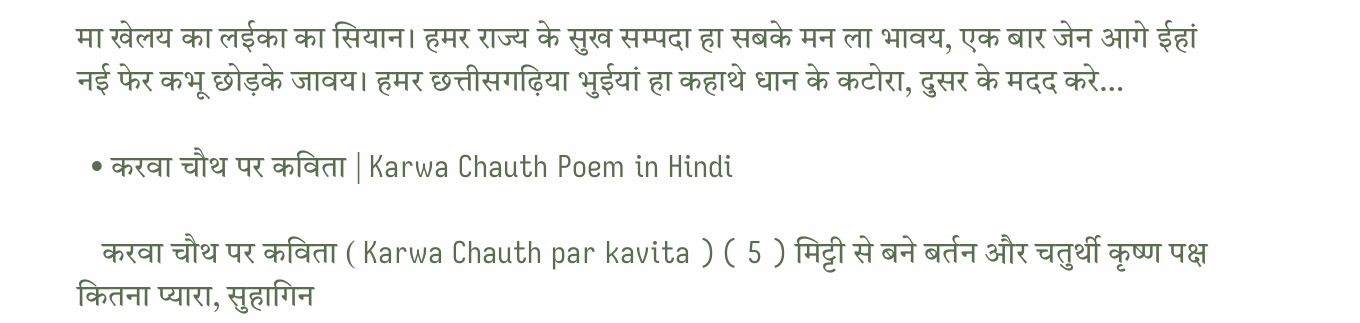मा खेलय का लईका का सियान। हमर राज्य के सुख सम्पदा हा सबके मन ला भावय, एक बार जेन आगे ईहां नई फेर कभू छोड़के जावय। हमर छत्तीसगढ़िया भुईयां हा कहाथे धान के कटोरा, दुसर के मदद करे…

  • करवा चौथ पर कविता | Karwa Chauth Poem in Hindi

    करवा चौथ पर कविता ( Karwa Chauth par kavita ) ( 5 ) मिट्टी से बने बर्तन और चतुर्थी कृष्ण पक्ष कितना प्यारा, सुहागिन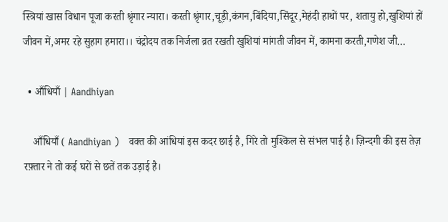स्त्रियां खास विधान पूजा करती श्रृंगार न्यारा। करती श्रृंगार,चूड़ी,कंगन,बिंदिया,सिंदूर,मेहंदी हाथों पर, शतायु हो,खुशियां हों जीवन में,अमर रहे सुहाग हमारा।। चंद्रोदय तक निर्जला व्रत रखती खुशियां मांगती जीवन में, कामना करती,गणेश जी…

  • आँधियाँ | Aandhiyan

    आँधियाँ ( Aandhiyan )   वक्त की आंधियां इस कदर छाई है, गिरे तो मुश्किल से संभल पाई है। ज़िन्दगी की इस तेज़ रफ़्तार ने तो कई घरों से छतें तक उड़ाई है।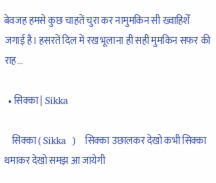बेवजह हमसे कुछ चाहतें चुरा कर नामुमकिन सी ख्वाहिशेँ जगाई है। हसरतें दिल में रख भूलाना ही सही मुमकिन सफर की राह…

  • सिक्का | Sikka

    सिक्का ( Sikka  )   सिक्का उछालकर देखो कभी सिक्का थमाकर देखो समझ आ जायेगी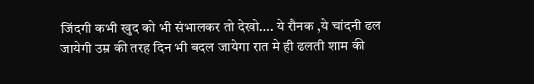जिंदगी कभी खुद को भी संभालकर तो देखो…. ये रौनक ,ये चांदनी ढल जायेगी उम्र की तरह दिन भी बदल जायेगा रात मे ही ढलती शाम की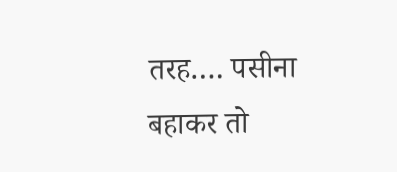तरह…. पसीना बहाकर तो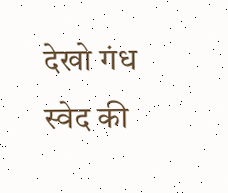देखो गंध स्वेद की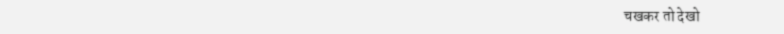चखकर तो देखो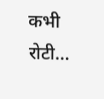कभी रोटी…